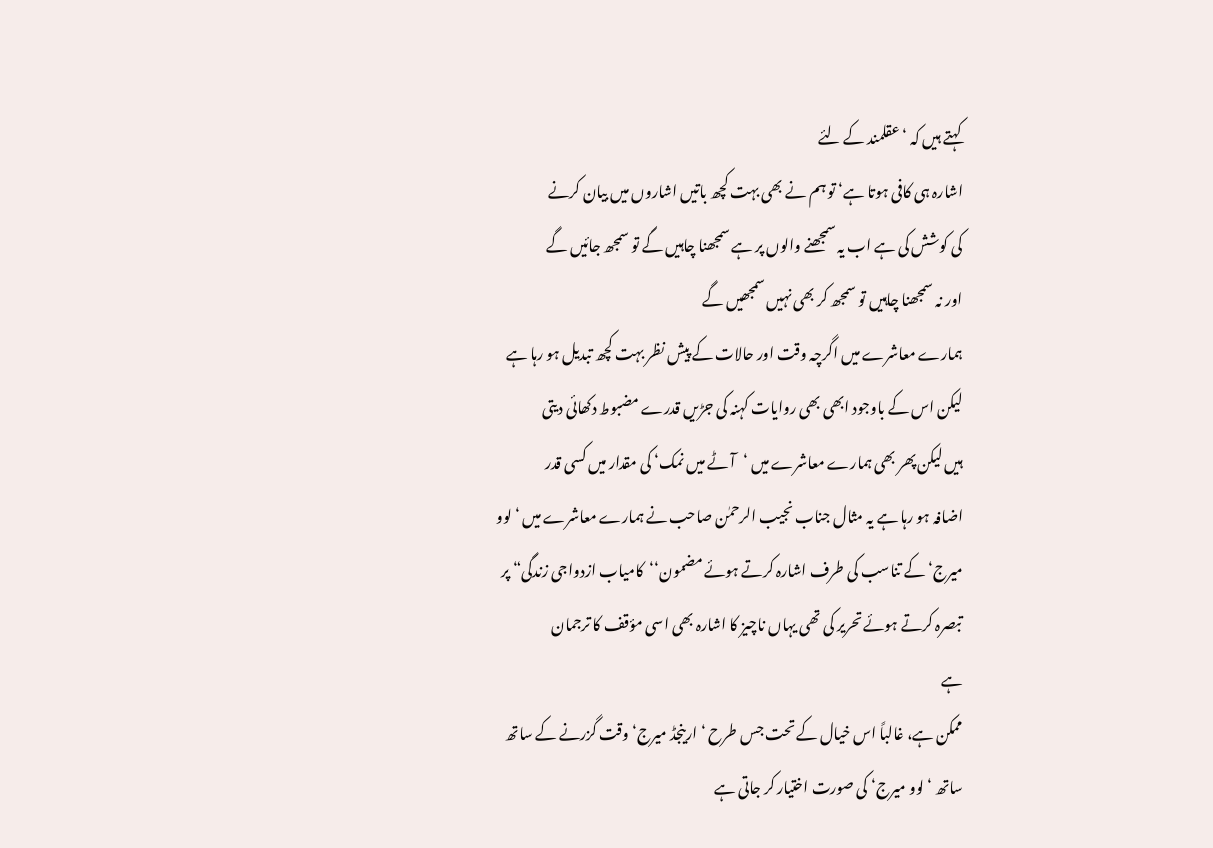کہتے ہیں کہ ‘عقلمند کے لئے
اشارہ ہی کافی ہوتا ہے‘ تو ہم نے بھی بہت کچھ باتیں اشاروں میں بیان کرنے
کی کوشش کی ہے اب یہ سمجھنے والوں پر ہے سمجھنا چاہیں گے تو سمجھ جائیں گے
اور نہ سمجھنا چاہیں تو سمجھ کر بھی نہیں سمجھیں گے
ہمارے معاشرے میں اگرچہ وقت اور حالات کے پیش نظر بہت کچھ تبدیل ہو رہا ہے
لیکن اس کے باوجود ابھی بھی روایات کہنہ کی جڑیں قدرے مضبوط دکھائی دیتی
ہیں لیکن پھر بھی ہمارے معاشرے میں ‘آٹے میں نمک‘ کی مقدار میں کسی قدر
اضافہ ہو رہا ہے یہ مثال جناب نجیب الرحمٰن صاحب نے ہمارے معاشرے میں ‘لوو
میرج‘ کے تناسب کی طرف اشارہ کرتے ہوئے مضمون‘‘کامیاب ازدواجی زندگی“ پر
تبصرہ کرتے ہوئے تحریر کی تھی یہاں ناچیز کا اشارہ بھی اسی مؤقف کا ترجمان
ہے
ممکن ہے، غالباً اس خیال کے تحت جس طرح ‘ارینجڈ میرج‘ وقت گزرنے کے ساتھ
ساتھ ‘لوو میرج‘ کی صورت اختیار کر جاتی ہے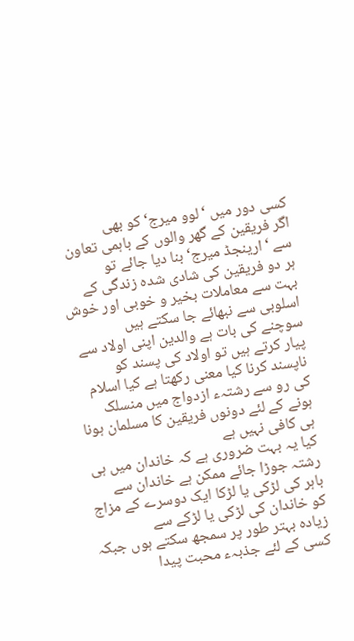کسی دور میں ‘لوو میرج‘ کو بھی
اگر فریقین کے گھر والوں کے باہمی تعاون سے ‘ارینجڈ میرج‘ بنا دیا جائے تو
ہر دو فریقین کی شادی شدہ زندگی کے بہت سے معاملات بخیر و خوبی اور خوش
اسلوبی سے نبھائے جا سکتے ہیں
سوچنے کی بات ہے والدین اپنی اولاد سے پیار کرتے ہیں تو اولاد کی پسند کو
ناپسند کرنا کیا معنی رکھتا ہے کیا اسلام کی رو سے رشتہء ازدواج میں منسلک
ہونے کے لئے دونوں فریقین کا مسلمان ہونا ہی کافی نہیں ہے
کیا یہ بہت ضروری ہے کہ خاندان میں ہی رشتہ جوڑا جائے ممکن ہے خاندان سے
باہر کی لڑکی یا لڑکا ایک دوسرے کے مزاج کو خاندان کی لڑکی یا لڑکے سے
زیادہ بہتر طور پر سمجھ سکتے ہوں جبکہ کسی کے لئے جذبہء محبت پیدا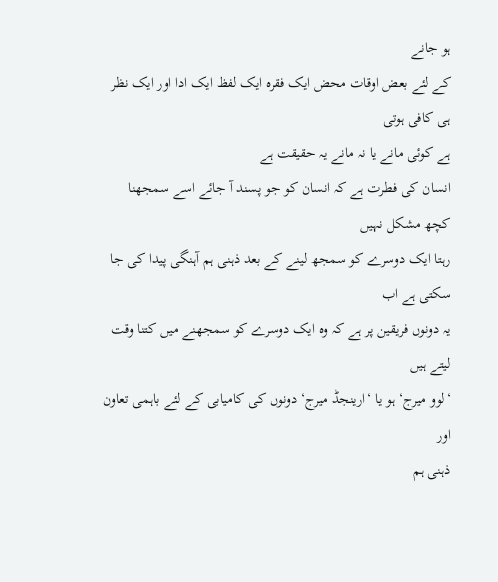ہو جانے
کے لئے بعض اوقات محض ایک فقرہ ایک لفظ ایک ادا اور ایک نظر ہی کافی ہوتی
ہے کوئی مانے یا نہ مانے یہ حقیقت ہے
انسان کی فطرت ہے کہ انسان کو جو پسند آ جائے اسے سمجھنا کچھ مشکل نہیں
رہتا ایک دوسرے کو سمجھ لینے کے بعد ذہنی ہم آہنگی پیدا کی جا سکتی ہے اب
یہ دونوں فریقین پر ہے کہ وہ ایک دوسرے کو سمجھنے میں کتنا وقت لیتے ہیں
‘لوو میرج‘ ہو یا ‘ارینجڈ میرج‘ دونوں کی کامیابی کے لئے باہمی تعاون اور
ذہنی ہم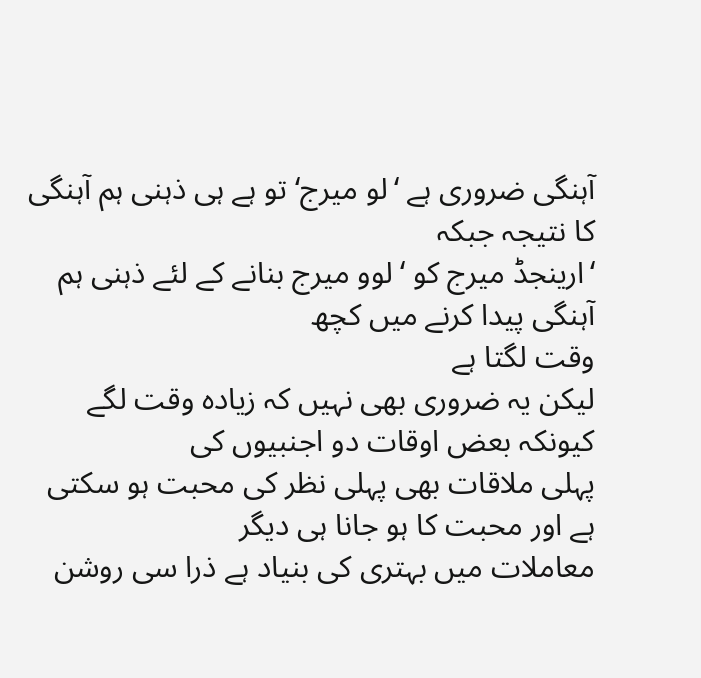آہنگی ضروری ہے ‘لو میرج‘ تو ہے ہی ذہنی ہم آہنگی کا نتیجہ جبکہ
‘ارینجڈ میرج کو ‘لوو میرج بنانے کے لئے ذہنی ہم آہنگی پیدا کرنے میں کچھ
وقت لگتا ہے
لیکن یہ ضروری بھی نہیں کہ زیادہ وقت لگے کیونکہ بعض اوقات دو اجنبیوں کی
پہلی ملاقات بھی پہلی نظر کی محبت ہو سکتی ہے اور محبت کا ہو جانا ہی دیگر
معاملات میں بہتری کی بنیاد ہے ذرا سی روشن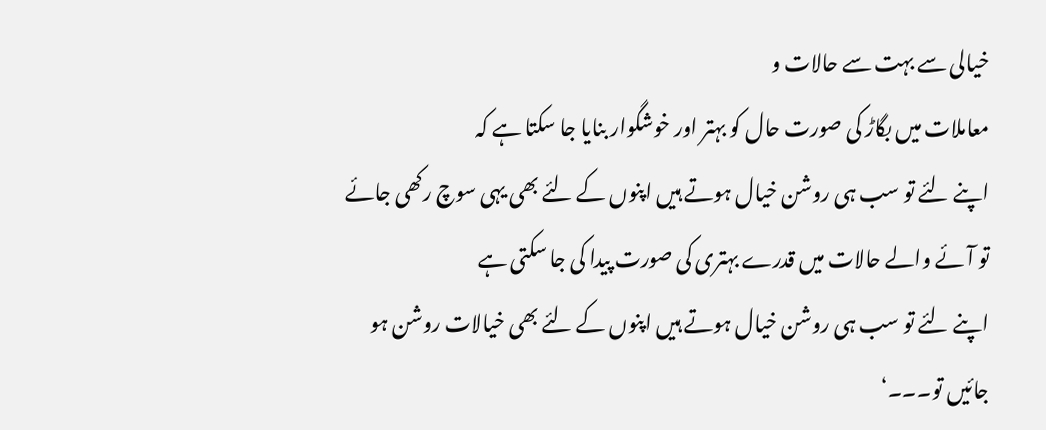خیالی سے بہت سے حالات و
معاملات میں بگاڑ کی صورت حال کو بہتر اور خوشگوار بنایا جا سکتا ہے کہ
اپنے لئے تو سب ہی روشن خیال ہوتے ہیں اپنوں کے لئے بھی یہی سوچ رکھی جائے
تو آئے والے حالات میں قدرے بہتری کی صورت پیدا کی جا سکتی ہے
اپنے لئے تو سب ہی روشن خیال ہوتے ہیں اپنوں کے لئے بھی خیالات روشن ہو
جائیں تو۔۔۔‘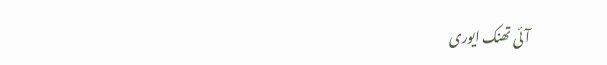آئی تھنک ایوری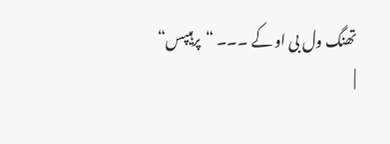تھنگ ول بی او کے ۔۔۔ “پرہیپس“
|